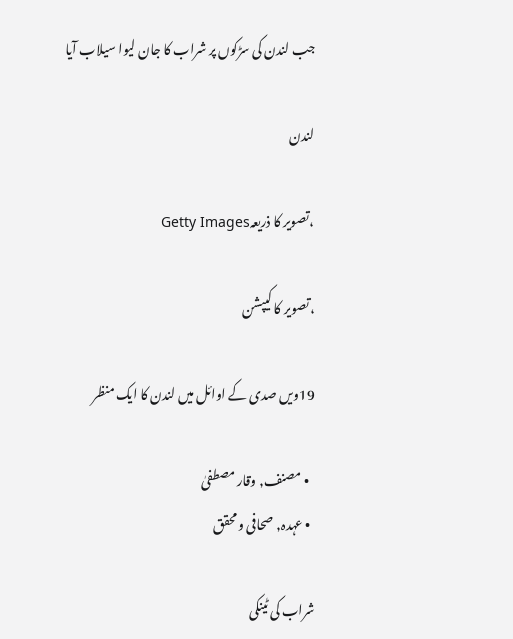جب لندن کی سڑکوں پر شراب کا جان لیوا سیلاب آیا

لندن

،تصویر کا ذریعہGetty Images

،تصویر کا کیپشن

19ویں صدی کے اوائل میں لندن کا ایک منظر

  • مصنف, وقار مصطفیٰ
  • عہدہ, صحافی و محقق

شراب کی ٹینکی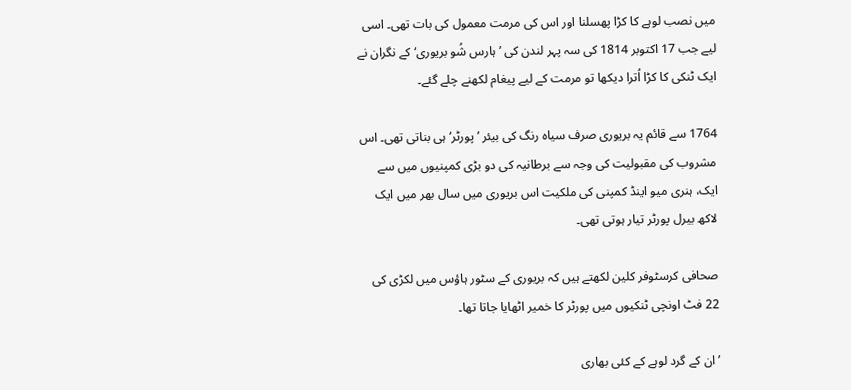میں نصب لوہے کا کڑا پھسلنا اور اس کی مرمت معمول کی بات تھی۔ اسی لیے جب 17 اکتوبر 1814 کی سہ پہر لندن کی ’ہارس شُو بریوری‘ کے نگران نے ایک ٹنکی کا کڑا اُترا دیکھا تو مرمت کے لیے پیغام لکھنے چلے گئے۔

1764 سے قائم یہ بریوری صرف سیاہ رنگ کی بیئر ’پورٹر‘ ہی بناتی تھی۔ اس مشروب کی مقبولیت کی وجہ سے برطانیہ کی دو بڑی کمپنیوں میں سے ایک، ہنری میو اینڈ کمپنی کی ملکیت اس بریوری میں سال بھر میں ایک لاکھ بیرل پورٹر تیار ہوتی تھی۔

صحافی کرسٹوفر کلین لکھتے ہیں کہ بریوری کے سٹور ہاؤس میں لکڑی کی 22 فٹ اونچی ٹنکیوں میں پورٹر کا خمیر اٹھایا جاتا تھا۔

’ان کے گرد لوہے کے کئی بھاری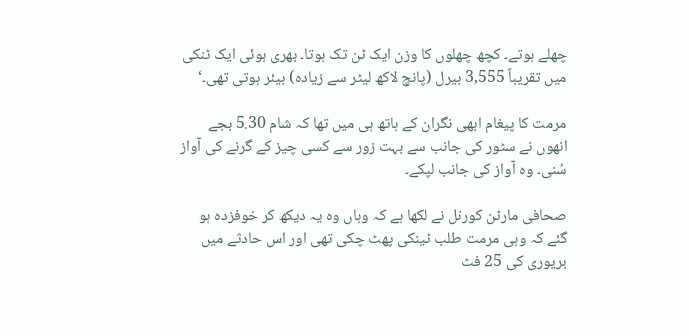چھلے ہوتے۔ کچھ چھلوں کا وزن ایک ٹن تک ہوتا۔ بھری ہوئی ایک ٹنکی میں تقریباً 3,555 بیرل (پانچ لاکھ لیٹر سے زیادہ) بیئر ہوتی تھی۔‘

مرمت کا پیغام ابھی نگران کے ہاتھ ہی میں تھا کہ شام 5.30 بجے انھوں نے سٹور کی جانب سے بہت زور سے کسی چیز کے گرنے کی آواز سُنی۔ وہ آواز کی جانب لپکے۔

صحافی مارٹن کورنل نے لکھا ہے کہ وہاں وہ یہ دیکھ کر خوفزدہ ہو گئے کہ وہی مرمت طلب ٹینکی پھٹ چکی تھی اور اس حادثے میں بریوری کی 25 فٹ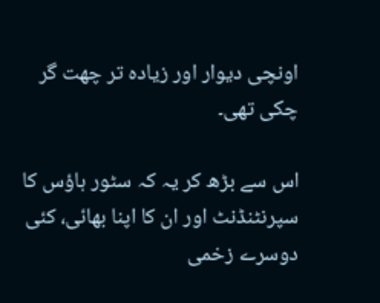اونچی دیوار اور زیادہ تر چھت گر چکی تھی۔

اس سے بڑھ کر یہ کہ سٹور ہاؤس کا سپرنٹنڈنٹ اور ان کا اپنا بھائی، کئی دوسرے زخمی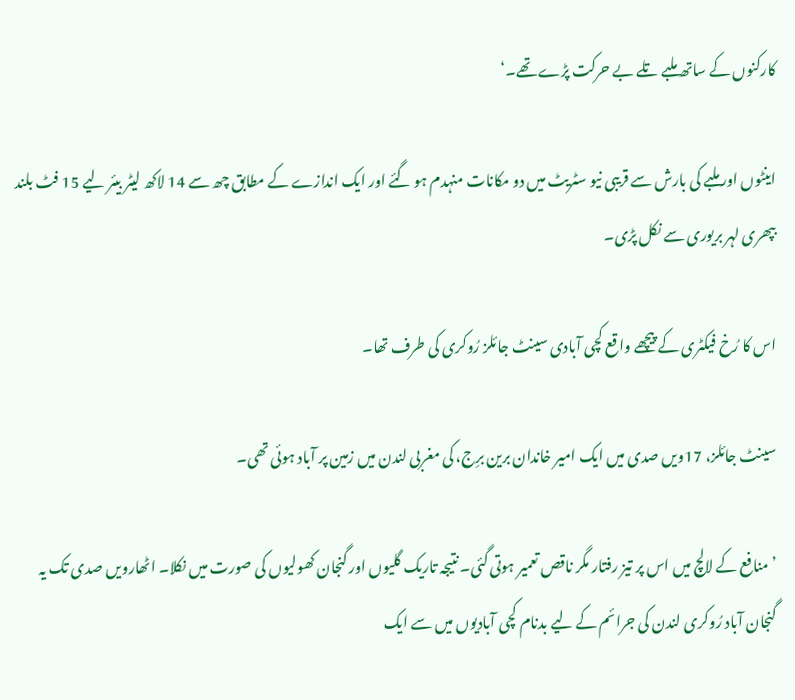کارکنوں کے ساتھ ملبے تلے بے حرکت پڑے تھے۔‘

اینٹوں اور ملبے کی بارش سے قریبی نیو سٹریٹ میں دو مکانات منہدم ہو گئے اور ایک اندازے کے مطابق چھ سے 14 لاکھ لیٹر بیئر لیے 15 فٹ بلند بپھری لہر بریوری سے نکل پڑی۔

اس کا رُخ فیکٹری کے پیچھے واقع کچی آبادی سینٹ جائلز رُوکری کی طرف تھا۔

سینٹ جائلز، 17ویں صدی میں ایک امیر خاندان برین برِج، کی مغربی لندن میں زمین پر آباد ہوئی تھی۔

’منافع کے لالچ میں اس پر تیز رفتار مگر ناقص تعمیر ہوتی گئی۔ نتیجہ تاریک گلیوں اور گنجان کھولیوں کی صورت میں نکلا۔ اٹھارویں صدی تک یہ گنجان آباد رُوکری لندن کی جرائم کے لیے بدنام کچی آبادیوں میں سے ایک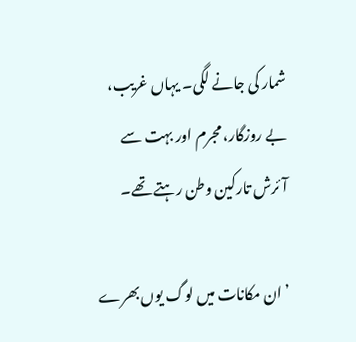شمار کی جانے لگی۔ یہاں غریب، بے روزگار، مجرم اور بہت سے آئرش تارکین وطن رہتے تھے۔

’ان مکانات میں لوگ یوں بھرے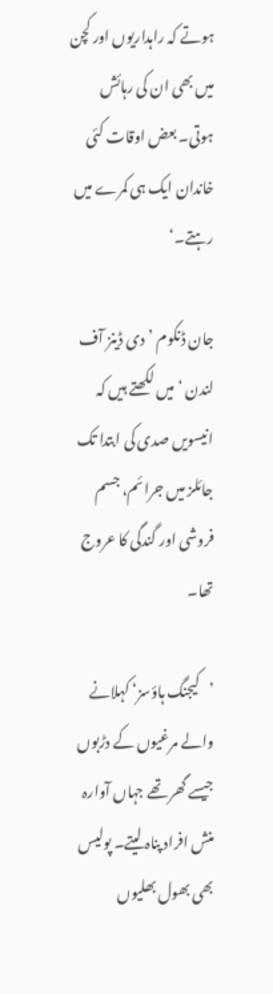ہوتے کہ راہداریوں اور کچن میں بھی ان کی رہائش ہوتی۔ بعض اوقات کئی خاندان ایک ہی کمرے میں رہتے۔‘

جان ڈنکوم ’دی ڈینز آف لندن ‘ میں لکھتے ہیں کہ انیسویں صدی کی ابتدا تک جائلز میں جرائم، جسم فروشی اور گندگی کا عروج تھا۔

’کیجنگ ہاؤسز‘ کہلانے والے مرغیوں کے دڑبوں جیسے گھر تھے جہاں آوارہ منش افراد پناہ لیتے۔ پولیس بھی بھول بھلیوں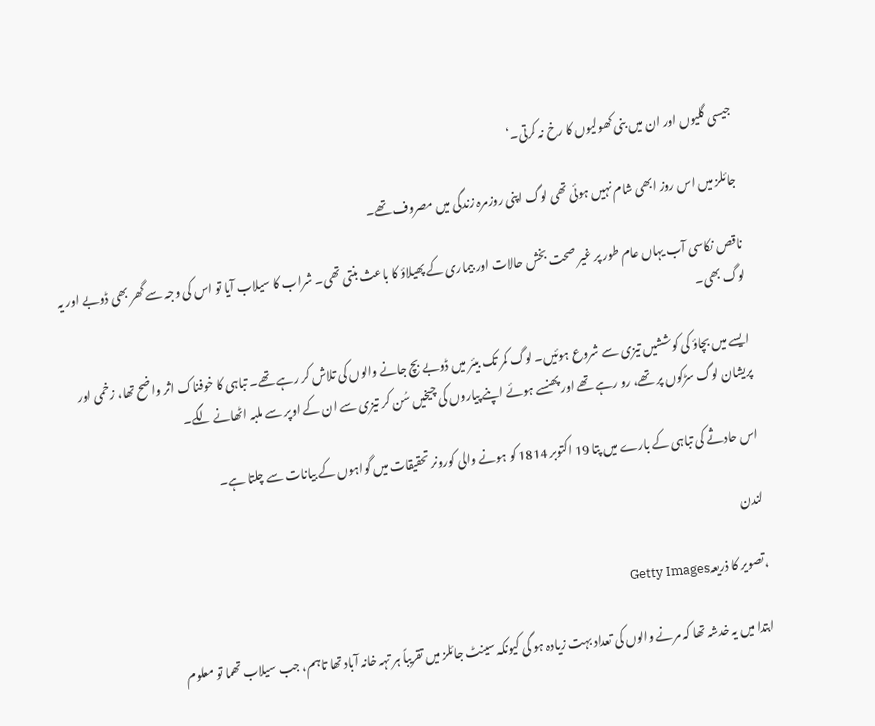جیسی گلیوں اور ان میں بنی کھولیوں کا رخ نہ کرتی۔‘

جائلز میں اس روز ابھی شام نہیں ہوئی تھی لوگ اپنی روزمرہ زندگی میں مصروف تھے۔

ناقص نکاسی آب یہاں عام طور پر غیر صحت بخش حالات اور بیماری کے پھیلاؤ کا باعث بنتی تھی۔ شراب کا سیلاب آیا تو اس کی وجہ سے گھر بھی ڈوبے اور یہ لوگ بھی۔

ایسے میں بچاؤ کی کوششیں تیزی سے شروع ہوئیں۔ لوگ کمر تک بیئر میں ڈوبے بچ جانے والوں کی تلاش کر رہے تھے۔ تباہی کا خوفناک اثر واضح تھا، زخمی اور پریشان لوگ سڑکوں پر تھے، رو رہے تھے اور پھنسے ہوئے اپنے پیاروں کی چیخیں سُن کر تیزی سے ان کے اوپر سے ملبہ اٹھانے لگے۔

اس حادثے کی تباہی کے بارے میں پتا 19 اکتوبر 1814 کو ہونے والی کورونر تحقیقات میں گواہوں کے بیانات سے چلتا ہے۔

لندن

،تصویر کا ذریعہGetty Images

ابتدا میں یہ خدشہ تھا کہ مرنے والوں کی تعداد بہت زیادہ ہو گی کیونکہ سینٹ جائلز میں تقریباً ہر تہہ خانہ آباد تھا تاہم، جب سیلاب تھما تو معلوم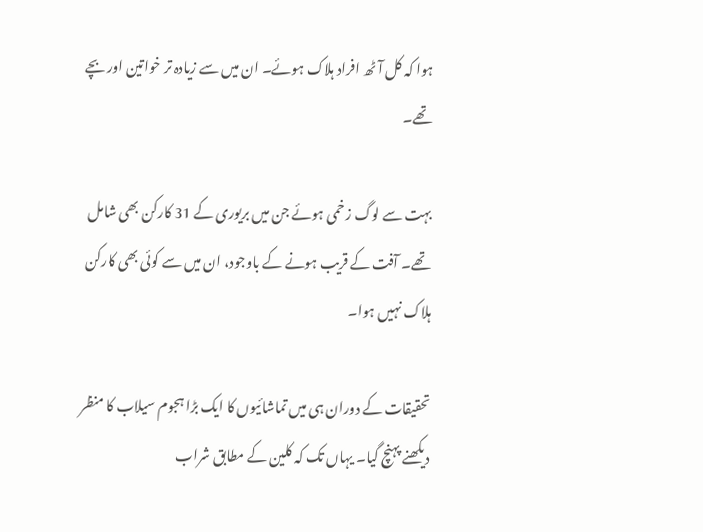ہوا کہ کل آٹھ افراد ہلاک ہوئے۔ ان میں سے زیادہ تر خواتین اور بچے تھے۔

بہت سے لوگ زخمی ہوئے جن میں بریوری کے 31 کارکن بھی شامل تھے۔ آفت کے قریب ہونے کے باوجود، ان میں سے کوئی بھی کارکن ہلاک نہیں ہوا۔

تحقیقات کے دوران ہی میں تماشائیوں کا ایک بڑا ہجوم سیلاب کا منظر دیکھنے پہنچ گیا۔ یہاں تک کہ کلین کے مطابق شراب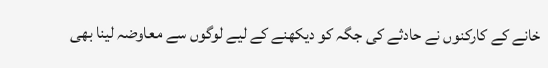خانے کے کارکنوں نے حادثے کی جگہ کو دیکھنے کے لیے لوگوں سے معاوضہ لینا بھی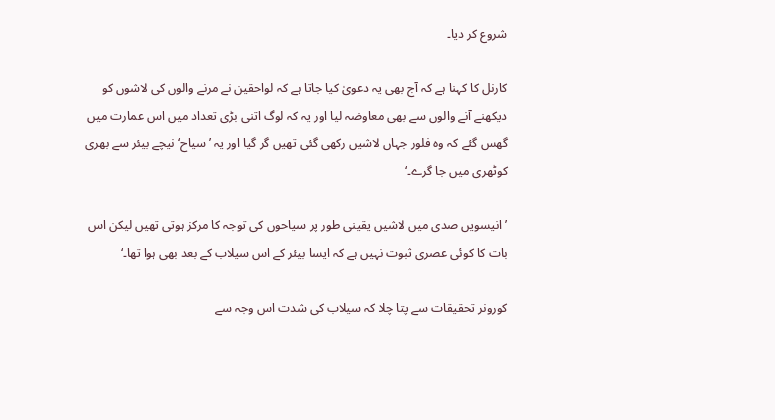شروع کر دیا۔

کارنل کا کہنا ہے کہ آج بھی یہ دعویٰ کیا جاتا ہے کہ لواحقین نے مرنے والوں کی لاشوں کو دیکھنے آنے والوں سے بھی معاوضہ لیا اور یہ کہ لوگ اتنی بڑی تعداد میں اس عمارت میں گھس گئے کہ وہ فلور جہاں لاشیں رکھی گئی تھیں گر گیا اور یہ ’سیاح‘ نیچے بیئر سے بھری کوٹھری میں جا گرے۔‘

’انیسویں صدی میں لاشیں یقینی طور پر سیاحوں کی توجہ کا مرکز ہوتی تھیں لیکن اس بات کا کوئی عصری ثبوت نہیں ہے کہ ایسا بیئر کے اس سیلاب کے بعد بھی ہوا تھا۔‘

کورونر تحقیقات سے پتا چلا کہ سیلاب کی شدت اس وجہ سے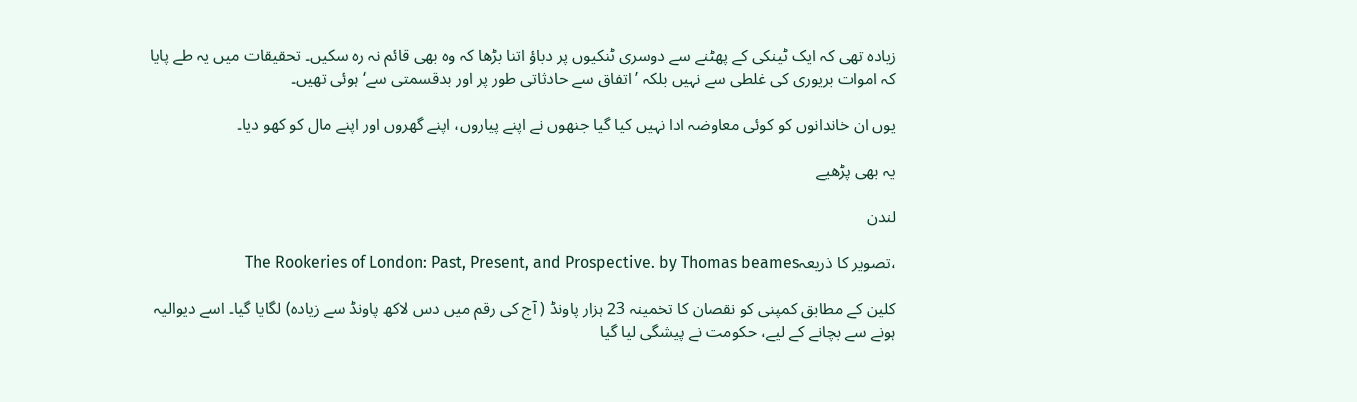زیادہ تھی کہ ایک ٹینکی کے پھٹنے سے دوسری ٹنکیوں پر دباؤ اتنا بڑھا کہ وہ بھی قائم نہ رہ سکیں۔ تحقیقات میں یہ طے پایا کہ اموات بریوری کی غلطی سے نہیں بلکہ ’اتفاق سے حادثاتی طور پر اور بدقسمتی سے‘ ہوئی تھیں۔

یوں ان خاندانوں کو کوئی معاوضہ ادا نہیں کیا گیا جنھوں نے اپنے پیاروں، اپنے گھروں اور اپنے مال کو کھو دیا۔

یہ بھی پڑھیے

لندن

،تصویر کا ذریعہThe Rookeries of London: Past, Present, and Prospective. by Thomas beames

کلین کے مطابق کمپنی کو نقصان کا تخمینہ 23 ہزار پاونڈ ( آج کی رقم میں دس لاکھ پاونڈ سے زیادہ) لگایا گیا۔ اسے دیوالیہ ہونے سے بچانے کے لیے، حکومت نے پیشگی لیا گیا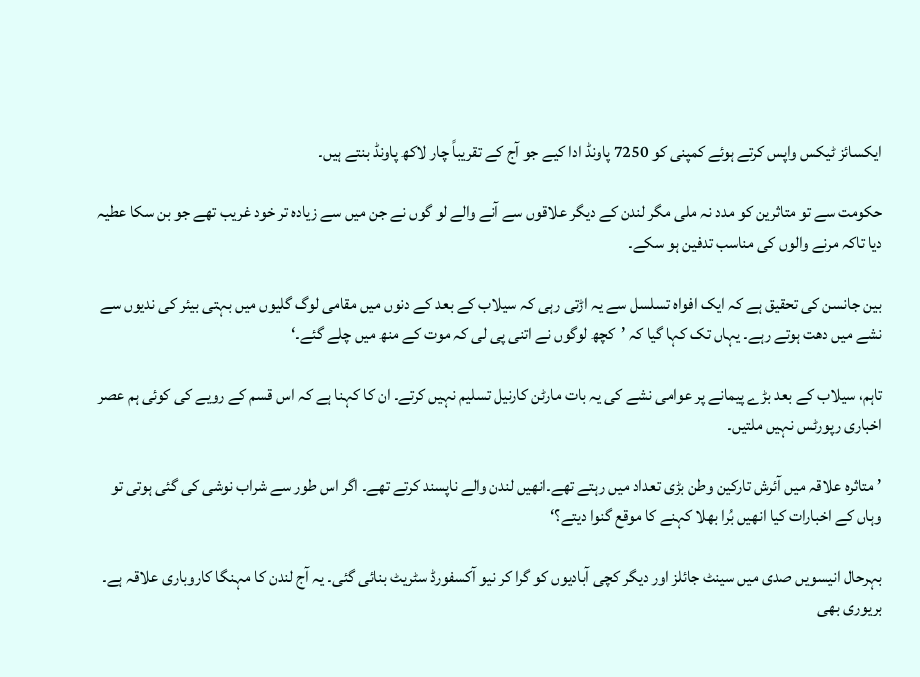ایکسائز ٹیکس واپس کرتے ہوئے کمپنی کو 7250 پاونڈ ادا کیے جو آج کے تقریباً چار لاکھ پاونڈ بنتے ہیں۔

حکومت سے تو متاثرین کو مدد نہ ملی مگر لندن کے دیگر علاقوں سے آنے والے لو گوں نے جن میں سے زیادہ تر خود غریب تھے جو بن سکا عطیہ دیا تاکہ مرنے والوں کی مناسب تدفین ہو سکے۔

بین جانسن کی تحقیق ہے کہ ایک افواہ تسلسل سے یہ اڑتی رہی کہ سیلاب کے بعد کے دنوں میں مقامی لوگ گلیوں میں بہتی بیئر کی ندیوں سے نشے میں دھت ہوتے رہے۔ یہاں تک کہا گیا کہ ’کچھ لوگوں نے اتنی پی لی کہ موت کے منھ میں چلے گئے۔‘

تاہم، سیلاب کے بعد بڑے پیمانے پر عوامی نشے کی یہ بات مارٹن کارنیل تسلیم نہیں کرتے۔ ان کا کہنا ہے کہ اس قسم کے رویے کی کوئی ہم عصر اخباری رپورٹس نہیں ملتیں۔

’متاثرہ علاقہ میں آئرش تارکین وطن بڑی تعداد میں رہتے تھے۔انھیں لندن والے ناپسند کرتے تھے۔ اگر اس طور سے شراب نوشی کی گئی ہوتی تو وہاں کے اخبارات کیا انھیں بُرا بھلا کہنے کا موقع گنوا دیتے؟‘

بہرحال انیسویں صدی میں سینٹ جائلز اور دیگر کچی آبادیوں کو گرا کر نیو آکسفورڈ سٹریٹ بنائی گئی۔ یہ آج لندن کا مہنگا کاروباری علاقہ ہے۔ بریوری بھی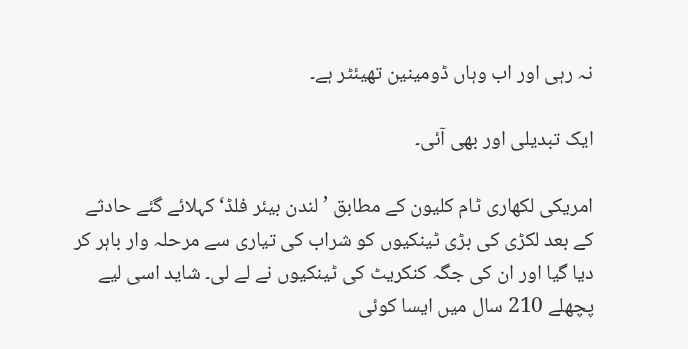نہ رہی اور اب وہاں ڈومینین تھیئٹر ہے۔

ایک تبدیلی اور بھی آئی۔

امریکی لکھاری ٹام کلیون کے مطابق ’لندن بیئر فلڈ‘ کہلائے گئے حادثے کے بعد لکڑی کی بڑی ٹینکیوں کو شراب کی تیاری سے مرحلہ وار باہر کر دیا گیا اور ان کی جگہ کنکریٹ کی ٹینکیوں نے لے لی۔ شاید اسی لیے پچھلے 210 سال میں ایسا کوئی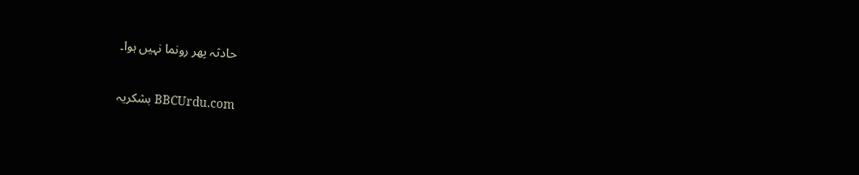حادثہ پھر رونما نہیں ہوا۔

BBCUrdu.com بشکریہ